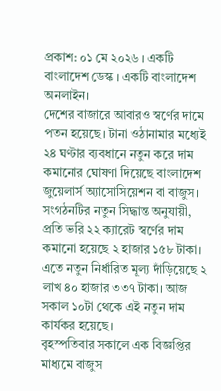প্রকাশ: ০১ মে ২০২৬ । একটি বাংলাদেশ ডেস্ক । একটি বাংলাদেশ অনলাইন।
দেশের বাজারে আবারও স্বর্ণের দামে পতন হয়েছে। টানা ওঠানামার মধ্যেই ২৪ ঘণ্টার ব্যবধানে নতুন করে দাম কমানোর ঘোষণা দিয়েছে বাংলাদেশ জুয়েলার্স অ্যাসোসিয়েশন বা বাজুস।
সংগঠনটির নতুন সিদ্ধান্ত অনুযায়ী, প্রতি ভরি ২২ ক্যারেট স্বর্ণের দাম কমানো হয়েছে ২ হাজার ১৫৮ টাকা। এতে নতুন নির্ধারিত মূল্য দাঁড়িয়েছে ২ লাখ ৪০ হাজার ৩৩৭ টাকা। আজ সকাল ১০টা থেকে এই নতুন দাম কার্যকর হয়েছে।
বৃহস্পতিবার সকালে এক বিজ্ঞপ্তির মাধ্যমে বাজুস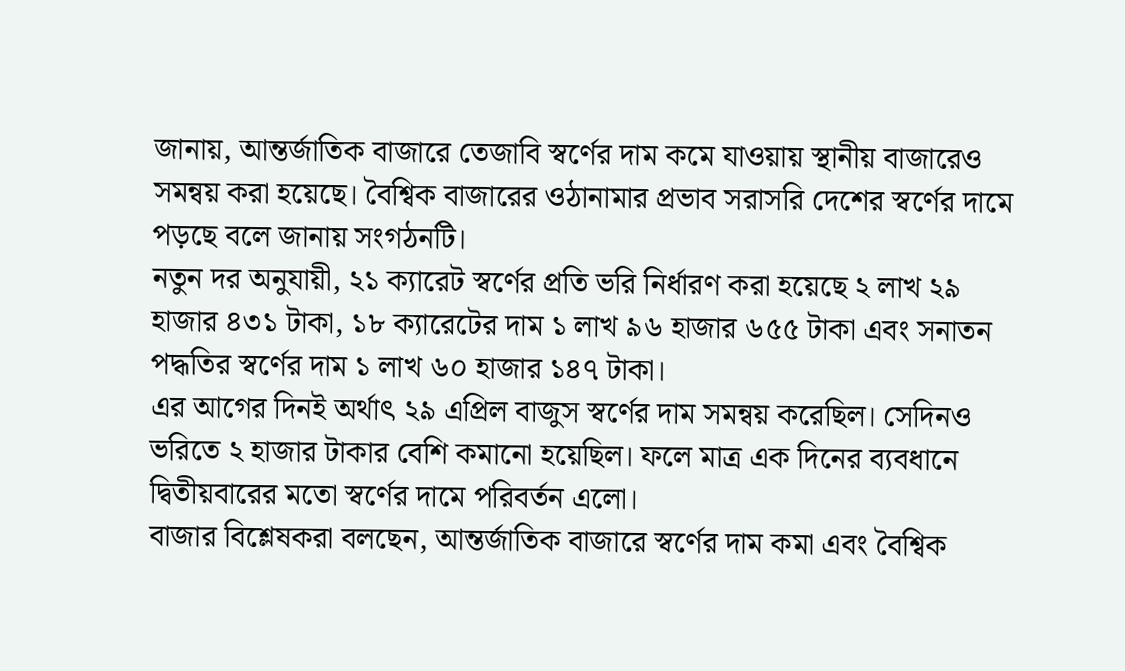জানায়, আন্তর্জাতিক বাজারে তেজাবি স্বর্ণের দাম কমে যাওয়ায় স্থানীয় বাজারেও সমন্বয় করা হয়েছে। বৈশ্বিক বাজারের ওঠানামার প্রভাব সরাসরি দেশের স্বর্ণের দামে পড়ছে বলে জানায় সংগঠনটি।
নতুন দর অনুযায়ী, ২১ ক্যারেট স্বর্ণের প্রতি ভরি নির্ধারণ করা হয়েছে ২ লাখ ২৯ হাজার ৪৩১ টাকা, ১৮ ক্যারেটের দাম ১ লাখ ৯৬ হাজার ৬৫৫ টাকা এবং সনাতন পদ্ধতির স্বর্ণের দাম ১ লাখ ৬০ হাজার ১৪৭ টাকা।
এর আগের দিনই অর্থাৎ ২৯ এপ্রিল বাজুস স্বর্ণের দাম সমন্বয় করেছিল। সেদিনও ভরিতে ২ হাজার টাকার বেশি কমানো হয়েছিল। ফলে মাত্র এক দিনের ব্যবধানে দ্বিতীয়বারের মতো স্বর্ণের দামে পরিবর্তন এলো।
বাজার বিশ্লেষকরা বলছেন, আন্তর্জাতিক বাজারে স্বর্ণের দাম কমা এবং বৈশ্বিক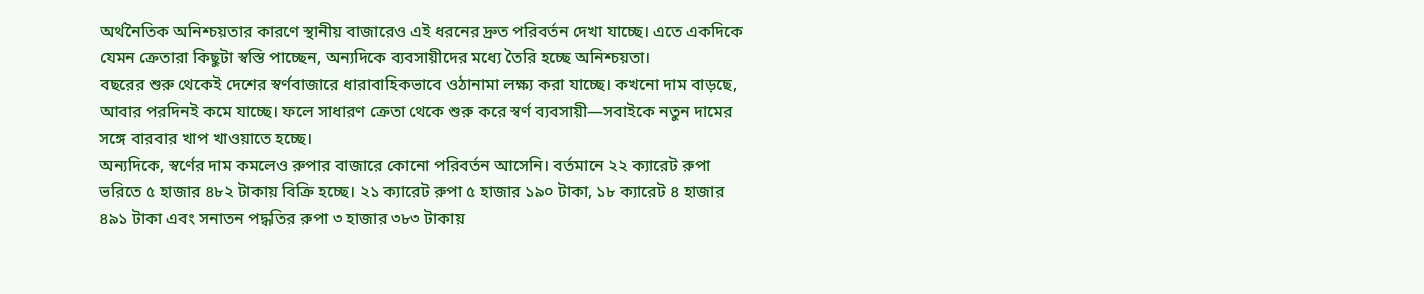অর্থনৈতিক অনিশ্চয়তার কারণে স্থানীয় বাজারেও এই ধরনের দ্রুত পরিবর্তন দেখা যাচ্ছে। এতে একদিকে যেমন ক্রেতারা কিছুটা স্বস্তি পাচ্ছেন, অন্যদিকে ব্যবসায়ীদের মধ্যে তৈরি হচ্ছে অনিশ্চয়তা।
বছরের শুরু থেকেই দেশের স্বর্ণবাজারে ধারাবাহিকভাবে ওঠানামা লক্ষ্য করা যাচ্ছে। কখনো দাম বাড়ছে, আবার পরদিনই কমে যাচ্ছে। ফলে সাধারণ ক্রেতা থেকে শুরু করে স্বর্ণ ব্যবসায়ী—সবাইকে নতুন দামের সঙ্গে বারবার খাপ খাওয়াতে হচ্ছে।
অন্যদিকে, স্বর্ণের দাম কমলেও রুপার বাজারে কোনো পরিবর্তন আসেনি। বর্তমানে ২২ ক্যারেট রুপা ভরিতে ৫ হাজার ৪৮২ টাকায় বিক্রি হচ্ছে। ২১ ক্যারেট রুপা ৫ হাজার ১৯০ টাকা, ১৮ ক্যারেট ৪ হাজার ৪৯১ টাকা এবং সনাতন পদ্ধতির রুপা ৩ হাজার ৩৮৩ টাকায়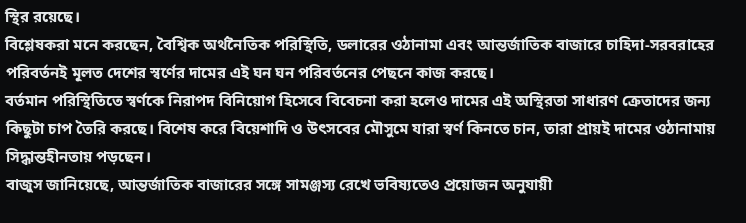স্থির রয়েছে।
বিশ্লেষকরা মনে করছেন, বৈশ্বিক অর্থনৈতিক পরিস্থিতি, ডলারের ওঠানামা এবং আন্তর্জাতিক বাজারে চাহিদা-সরবরাহের পরিবর্তনই মূলত দেশের স্বর্ণের দামের এই ঘন ঘন পরিবর্তনের পেছনে কাজ করছে।
বর্তমান পরিস্থিতিতে স্বর্ণকে নিরাপদ বিনিয়োগ হিসেবে বিবেচনা করা হলেও দামের এই অস্থিরতা সাধারণ ক্রেতাদের জন্য কিছুটা চাপ তৈরি করছে। বিশেষ করে বিয়েশাদি ও উৎসবের মৌসুমে যারা স্বর্ণ কিনতে চান, তারা প্রায়ই দামের ওঠানামায় সিদ্ধান্তহীনতায় পড়ছেন।
বাজুস জানিয়েছে, আন্তর্জাতিক বাজারের সঙ্গে সামঞ্জস্য রেখে ভবিষ্যতেও প্রয়োজন অনুযায়ী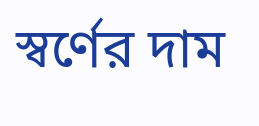স্বর্ণের দাম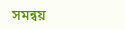সমন্বয়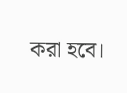করা হবে।